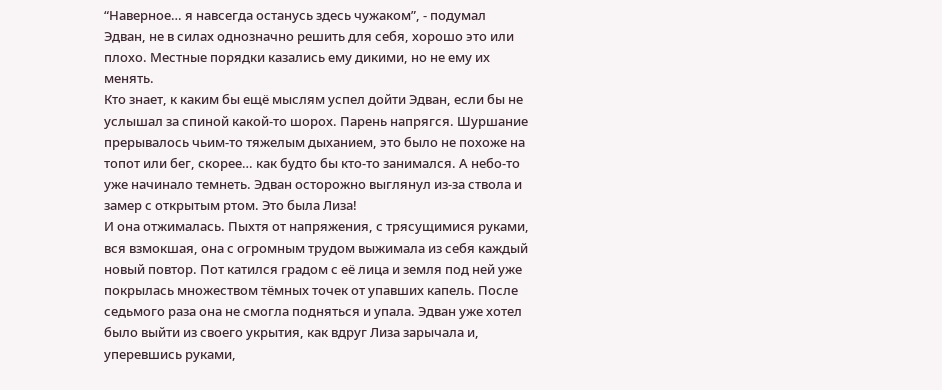“Наверное… я навсегда останусь здесь чужаком”, - подумал Эдван, не в силах однозначно решить для себя, хорошо это или плохо. Местные порядки казались ему дикими, но не ему их менять.
Кто знает, к каким бы ещё мыслям успел дойти Эдван, если бы не услышал за спиной какой-то шорох. Парень напрягся. Шуршание прерывалось чьим-то тяжелым дыханием, это было не похоже на топот или бег, скорее… как будто бы кто-то занимался. А небо-то уже начинало темнеть. Эдван осторожно выглянул из-за ствола и замер с открытым ртом. Это была Лиза!
И она отжималась. Пыхтя от напряжения, с трясущимися руками, вся взмокшая, она с огромным трудом выжимала из себя каждый новый повтор. Пот катился градом с её лица и земля под ней уже покрылась множеством тёмных точек от упавших капель. После седьмого раза она не смогла подняться и упала. Эдван уже хотел было выйти из своего укрытия, как вдруг Лиза зарычала и, уперевшись руками,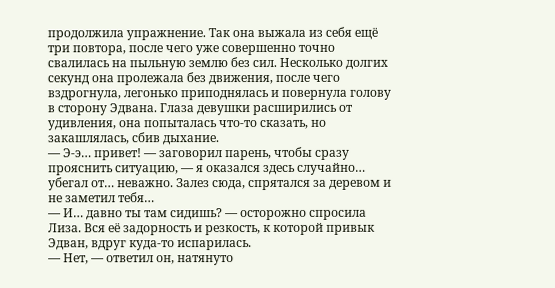продолжила упражнение. Так она выжала из себя ещё три повтора, после чего уже совершенно точно свалилась на пыльную землю без сил. Несколько долгих секунд она пролежала без движения, после чего вздрогнула, легонько приподнялась и повернула голову в сторону Эдвана. Глаза девушки расширились от удивления, она попыталась что-то сказать, но закашлялась, сбив дыхание.
— Э-э… привет! — заговорил парень, чтобы сразу прояснить ситуацию, — я оказался здесь случайно… убегал от… неважно. Залез сюда, спрятался за деревом и не заметил тебя…
— И… давно ты там сидишь? — осторожно спросила Лиза. Вся её задорность и резкость, к которой привык Эдван, вдруг куда-то испарилась.
— Нет, — ответил он, натянуто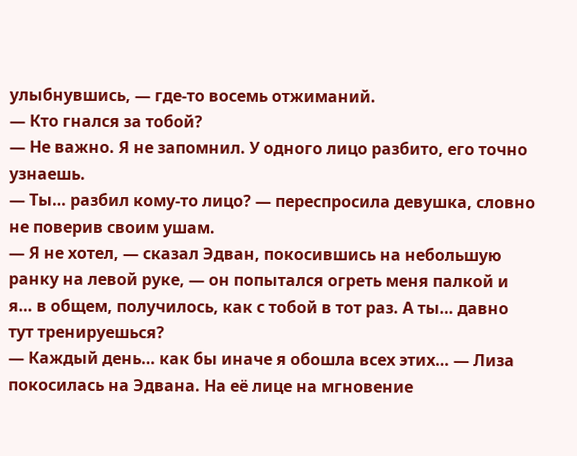улыбнувшись, — где-то восемь отжиманий.
— Кто гнался за тобой?
— Не важно. Я не запомнил. У одного лицо разбито, его точно узнаешь.
— Ты… разбил кому-то лицо? — переспросила девушка, словно не поверив своим ушам.
— Я не хотел, — сказал Эдван, покосившись на небольшую ранку на левой руке, — он попытался огреть меня палкой и я… в общем, получилось, как с тобой в тот раз. А ты… давно тут тренируешься?
— Каждый день… как бы иначе я обошла всех этих… — Лиза покосилась на Эдвана. На её лице на мгновение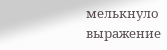мелькнуло выражение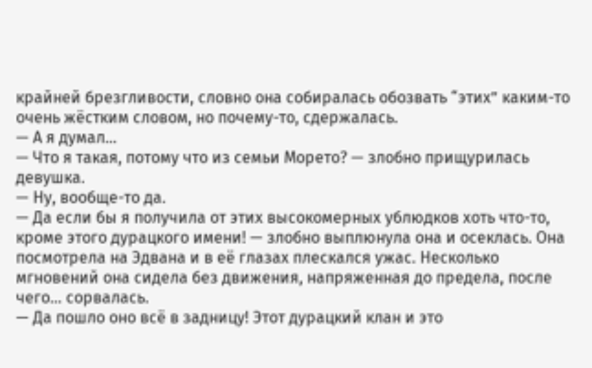крайней брезгливости, словно она собиралась обозвать “этих” каким-то очень жёстким словом, но почему-то, сдержалась.
— А я думал…
— Что я такая, потому что из семьи Морето? — злобно прищурилась девушка.
— Ну, вообще-то да.
— Да если бы я получила от этих высокомерных ублюдков хоть что-то, кроме этого дурацкого имени! — злобно выплюнула она и осеклась. Она посмотрела на Эдвана и в её глазах плескался ужас. Несколько мгновений она сидела без движения, напряженная до предела, после чего… сорвалась.
— Да пошло оно всё в задницу! Этот дурацкий клан и это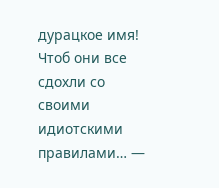дурацкое имя! Чтоб они все сдохли со своими идиотскими правилами… —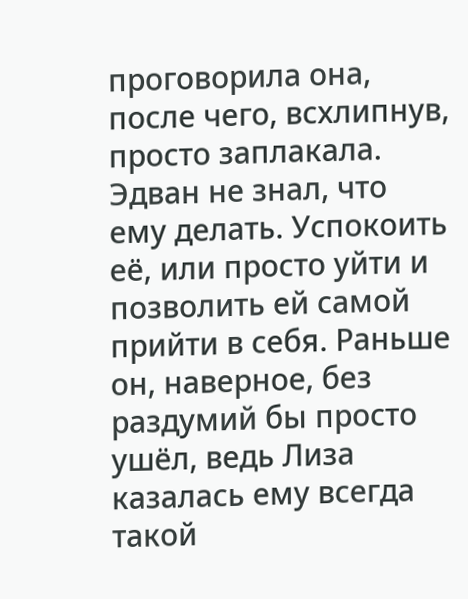проговорила она, после чего, всхлипнув, просто заплакала.
Эдван не знал, что ему делать. Успокоить её, или просто уйти и позволить ей самой прийти в себя. Раньше он, наверное, без раздумий бы просто ушёл, ведь Лиза казалась ему всегда такой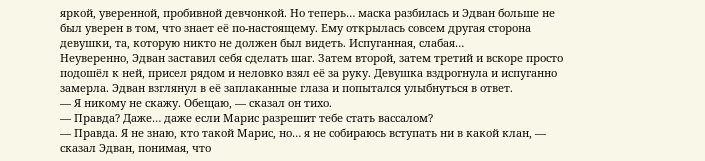яркой, уверенной, пробивной девчонкой. Но теперь… маска разбилась и Эдван больше не был уверен в том, что знает её по-настоящему. Ему открылась совсем другая сторона девушки, та, которую никто не должен был видеть. Испуганная, слабая…
Неуверенно, Эдван заставил себя сделать шаг. Затем второй, затем третий и вскоре просто подошёл к ней, присел рядом и неловко взял её за руку. Девушка вздрогнула и испуганно замерла. Эдван взглянул в её заплаканные глаза и попытался улыбнуться в ответ.
— Я никому не скажу. Обещаю, — сказал он тихо.
— Правда? Даже… даже если Марис разрешит тебе стать вассалом?
— Правда. Я не знаю, кто такой Марис, но… я не собираюсь вступать ни в какой клан, — сказал Эдван, понимая, что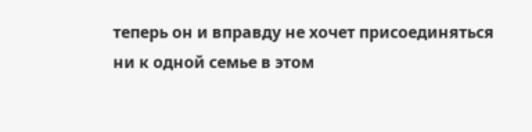теперь он и вправду не хочет присоединяться ни к одной семье в этом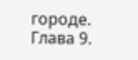городе.
Глава 9.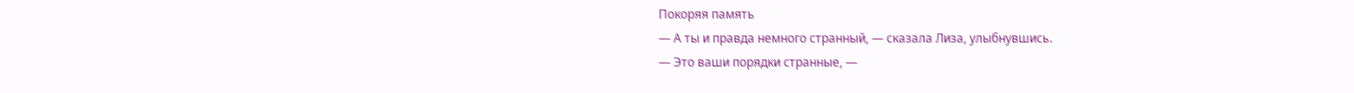Покоряя память
— А ты и правда немного странный, — сказала Лиза, улыбнувшись.
— Это ваши порядки странные, —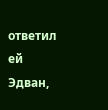ответил ей Эдван,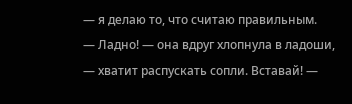— я делаю то, что считаю правильным.
— Ладно! — она вдруг хлопнула в ладоши, — хватит распускать сопли. Вставай! —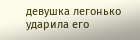девушка легонько ударила его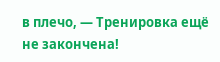в плечо, — Тренировка ещё не закончена!